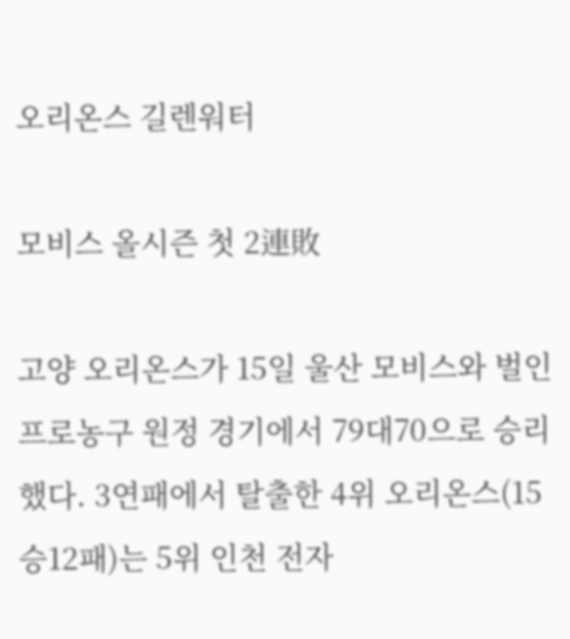오리온스 길렌워터

모비스 올시즌 첫 2連敗

고양 오리온스가 15일 울산 모비스와 벌인 프로농구 원정 경기에서 79대70으로 승리했다. 3연패에서 탈출한 4위 오리온스(15승12패)는 5위 인천 전자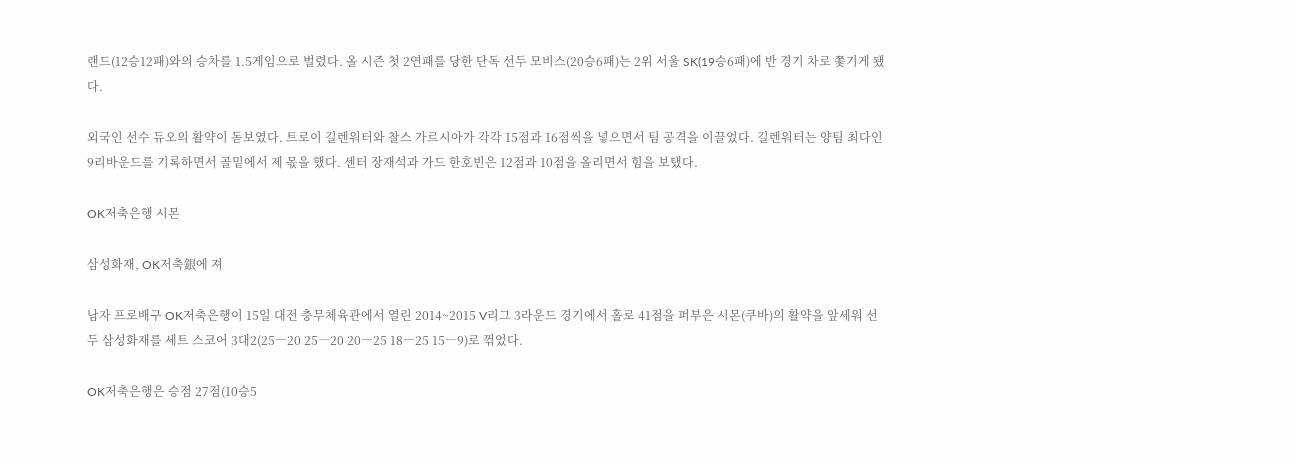랜드(12승12패)와의 승차를 1.5게임으로 벌렸다. 올 시즌 첫 2연패를 당한 단독 선두 모비스(20승6패)는 2위 서울 SK(19승6패)에 반 경기 차로 쫓기게 됐다.

외국인 선수 듀오의 활약이 돋보였다. 트로이 길렌워터와 찰스 가르시아가 각각 15점과 16점씩을 넣으면서 팀 공격을 이끌었다. 길렌워터는 양팀 최다인 9리바운드를 기록하면서 골밑에서 제 몫을 했다. 센터 장재석과 가드 한호빈은 12점과 10점을 올리면서 힘을 보탰다.

OK저축은행 시몬

삼성화재, OK저축銀에 져

남자 프로배구 OK저축은행이 15일 대전 충무체육관에서 열린 2014~2015 V리그 3라운드 경기에서 홀로 41점을 퍼부은 시몬(쿠바)의 활약을 앞세워 선두 삼성화재를 세트 스코어 3대2(25―20 25―20 20―25 18―25 15―9)로 꺾었다.

OK저축은행은 승점 27점(10승5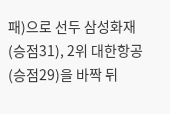패)으로 선두 삼성화재(승점31), 2위 대한항공(승점29)을 바짝 뒤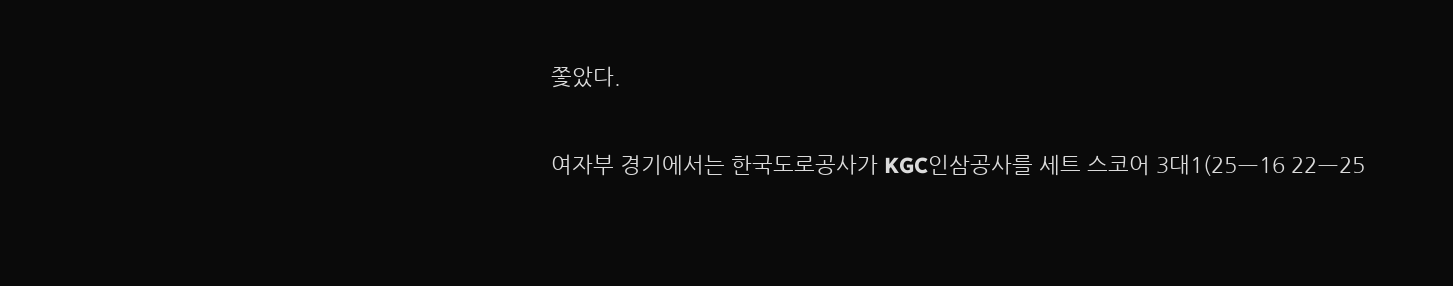쫓았다.

여자부 경기에서는 한국도로공사가 KGC인삼공사를 세트 스코어 3대1(25―16 22―25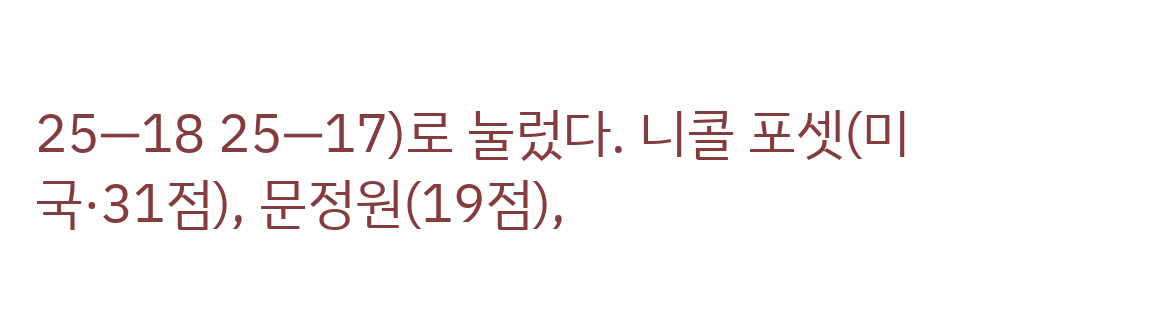25―18 25―17)로 눌렀다. 니콜 포셋(미국·31점), 문정원(19점),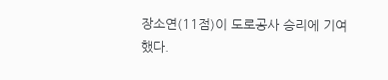장소연(11점)이 도로공사 승리에 기여했다.